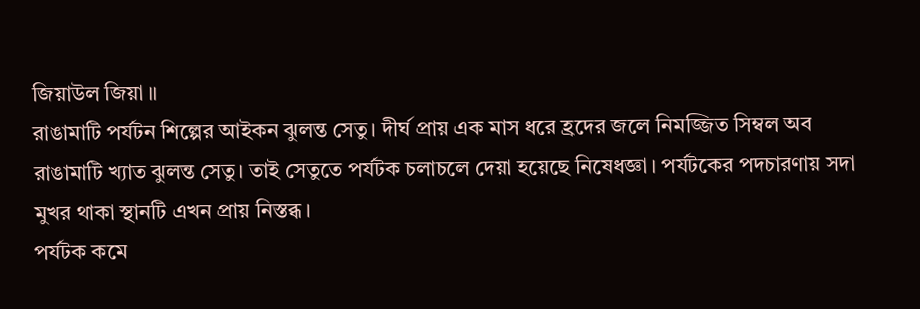জিয়াউল জিয়া ॥
রাঙামাটি পর্যটন শিল্পের আইকন ঝুলন্ত সেতু। দীর্ঘ প্রায় এক মাস ধরে হ্রদের জলে নিমজ্জিত সিম্বল অব রাঙামাটি খ্যাত ঝুলন্ত সেতু। তাই সেতুতে পর্যটক চলাচলে দেয়া হয়েছে নিষেধজ্ঞা। পর্যটকের পদচারণায় সদা মুখর থাকা স্থানটি এখন প্রায় নিস্তব্ধ।
পর্যটক কমে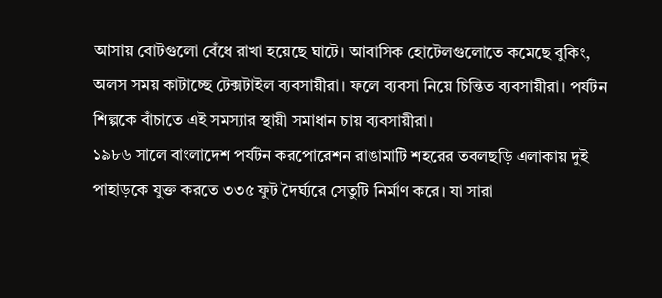আসায় বোটগুলো বেঁধে রাখা হয়েছে ঘাটে। আবাসিক হোটেলগুলোতে কমেছে বুকিং, অলস সময় কাটাচ্ছে টেক্সটাইল ব্যবসায়ীরা। ফলে ব্যবসা নিয়ে চিন্তিত ব্যবসায়ীরা। পর্যটন শিল্পকে বাঁচাতে এই সমস্যার স্থায়ী সমাধান চায় ব্যবসায়ীরা।
১৯৮৬ সালে বাংলাদেশ পর্যটন করপোরেশন রাঙামাটি শহরের তবলছড়ি এলাকায় দুই পাহাড়কে যুক্ত করতে ৩৩৫ ফুট দৈর্ঘ্যরে সেতুটি নির্মাণ করে। যা সারা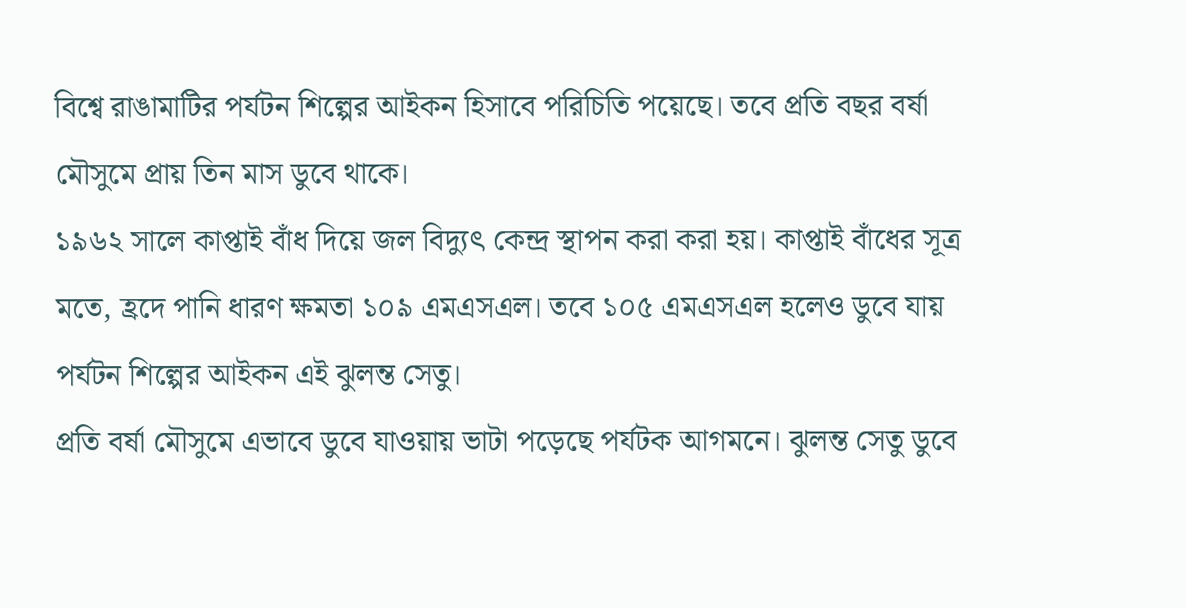বিশ্বে রাঙামাটির পর্যটন শিল্পের আইকন হিসাবে পরিচিতি পয়েছে। তবে প্রতি বছর বর্ষা মৌসুমে প্রায় তিন মাস ডুবে থাকে।
১৯৬২ সালে কাপ্তাই বাঁধ দিয়ে জল বিদ্যুৎ কেন্দ্র স্থাপন করা করা হয়। কাপ্তাই বাঁধের সূত্র মতে, হ্রদে পানি ধারণ ক্ষমতা ১০৯ এমএসএল। তবে ১০৫ এমএসএল হলেও ডুবে যায় পর্যটন শিল্পের আইকন এই ঝুলন্ত সেতু।
প্রতি বর্ষা মৌসুমে এভাবে ডুবে যাওয়ায় ভাটা পড়েছে পর্যটক আগমনে। ঝুলন্ত সেতু ডুবে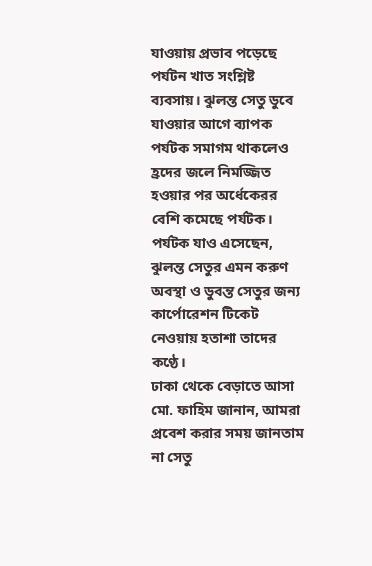যাওয়ায় প্রভাব পড়েছে পর্যটন খাত সংশ্লিষ্ট ব্যবসায়। ঝুলন্ত সেতু ডুবে যাওয়ার আগে ব্যাপক পর্যটক সমাগম থাকলেও হ্রদের জলে নিমজ্জিত হওয়ার পর অর্ধেকেরর বেশি কমেছে পর্যটক। পর্যটক যাও এসেছেন, ঝুলন্ত সেতুর এমন করুণ অবস্থা ও ডুবন্ত সেতুর জন্য কার্পোরেশন টিকেট নেওয়ায় হতাশা তাদের কণ্ঠে।
ঢাকা থেকে বেড়াতে আসা মো. ফাহিম জানান, আমরা প্রবেশ করার সময় জানতাম না সেতু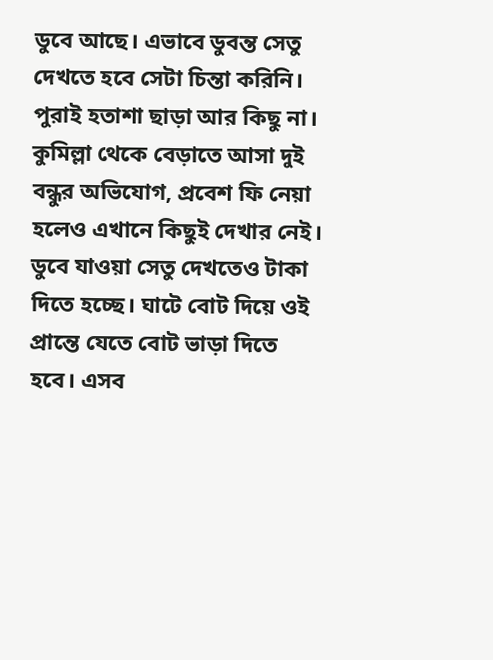ডুবে আছে। এভাবে ডুবন্ত সেতু দেখতে হবে সেটা চিন্তা করিনি। পুরাই হতাশা ছাড়া আর কিছু না।
কুমিল্লা থেকে বেড়াতে আসা দুই বন্ধুর অভিযোগ, প্রবেশ ফি নেয়া হলেও এখানে কিছুই দেখার নেই। ডুবে যাওয়া সেতু দেখতেও টাকা দিতে হচ্ছে। ঘাটে বোট দিয়ে ওই প্রান্তে যেতে বোট ভাড়া দিতে হবে। এসব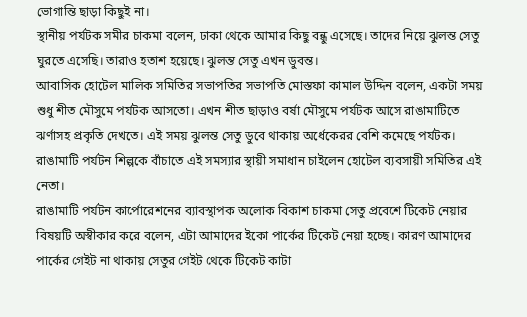ভোগান্তি ছাড়া কিছুই না।
স্থানীয় পর্যটক সমীর চাকমা বলেন, ঢাকা থেকে আমার কিছু বন্ধু এসেছে। তাদের নিয়ে ঝুলন্ত সেতু ঘুরতে এসেছি। তারাও হতাশ হয়েছে। ঝুলন্ত সেতু এখন ডুবন্ত।
আবাসিক হোটেল মালিক সমিতির সভাপতির সভাপতি মোস্তফা কামাল উদ্দিন বলেন, একটা সময় শুধু শীত মৌসুমে পর্যটক আসতো। এখন শীত ছাড়াও বর্ষা মৌসুমে পর্যটক আসে রাঙামাটিতে ঝর্ণাসহ প্রকৃতি দেখতে। এই সময় ঝুলন্ত সেতু ডুবে থাকায় অর্ধেকেরর বেশি কমেছে পর্যটক। রাঙামাটি পর্যটন শিল্পকে বাঁচাতে এই সমস্যার স্থায়ী সমাধান চাইলেন হোটেল ব্যবসায়ী সমিতির এই নেতা।
রাঙামাটি পর্যটন কার্পোরেশনের ব্যাবস্থাপক অলোক বিকাশ চাকমা সেতু প্রবেশে টিকেট নেয়ার বিষয়টি অস্বীকার করে বলেন, এটা আমাদের ইকো পার্কের টিকেট নেয়া হচ্ছে। কারণ আমাদের পার্কের গেইট না থাকায় সেতুর গেইট থেকে টিকেট কাটা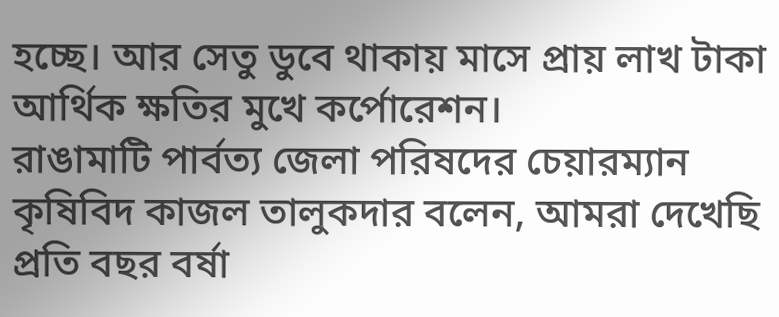হচ্ছে। আর সেতু ডুবে থাকায় মাসে প্রায় লাখ টাকা আর্থিক ক্ষতির মুখে কর্পোরেশন।
রাঙামাটি পার্বত্য জেলা পরিষদের চেয়ারম্যান কৃষিবিদ কাজল তালুকদার বলেন, আমরা দেখেছি প্রতি বছর বর্ষা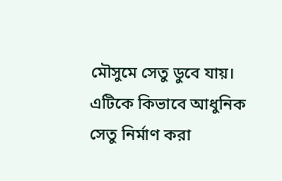মৌসুমে সেতু ডুবে যায়। এটিকে কিভাবে আধুনিক সেতু নির্মাণ করা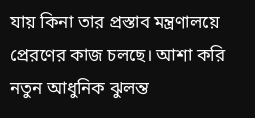যায় কিনা তার প্রস্তাব মন্ত্রণালয়ে প্রেরণের কাজ চলছে। আশা করি নতুন আধুনিক ঝুলন্ত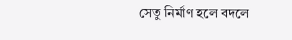সেতু নির্মাণ হলে বদলে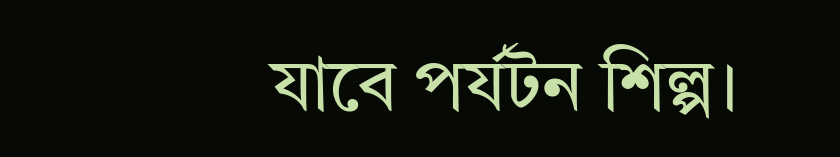যাবে পর্যটন শিল্প।